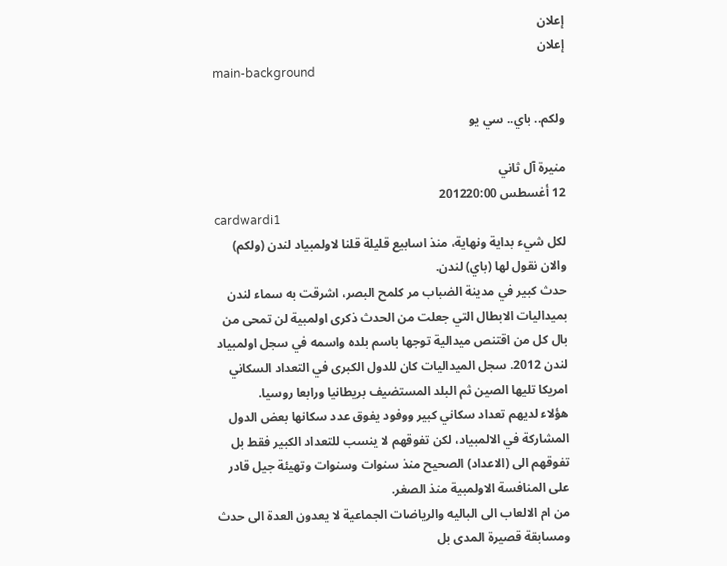إعلان
إعلان
main-background

ولكم.. باي.. سي يو

منيرة آل ثاني
12 أغسطس 201220:00
cardwardi1
لكل شيء بداية ونهاية، منذ اسابيع قليلة قلنا لاولمبياد لندن (ولكم) والان نقول لها (باي) لندن.
حدث كبير في مدينة الضباب مر كلمح البصر، اشرقت به سماء لندن بميداليات الابطال التي جعلت من الحدث ذكرى اولمبية لن تمحى من بال كل من اقتنص ميدالية توجها باسم بلده واسمه في سجل اولمبياد لندن 2012. سجل الميداليات كان للدول الكبرى في التعداد السكاني امريكا تليها الصين ثم البلد المستضيف بريطانيا ورابعا روسيا.
هؤلاء لديهم تعداد سكاني كبير ووفود يفوق عدد سكانها بعض الدول المشاركة في الالمبياد، لكن تفوقهم لا ينسب للتعداد الكبير فقط بل تفوقهم الى (الاعداد) الصحيح منذ سنوات وسنوات وتهيئة جيل قادر على المنافسة الاولمبية منذ الصغر.
من ام الالعاب الى الباليه والرياضات الجماعية لا يعدون العدة الى حدث ومسابقة قصيرة المدى بل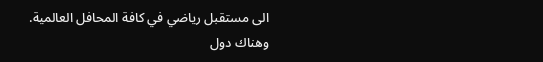الى مستقبل رياضي في كافة المحافل العالمية.
وهناك دول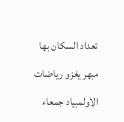تعداد السكان بها مبهر يغزو رياضات الاولمبياد جمعاء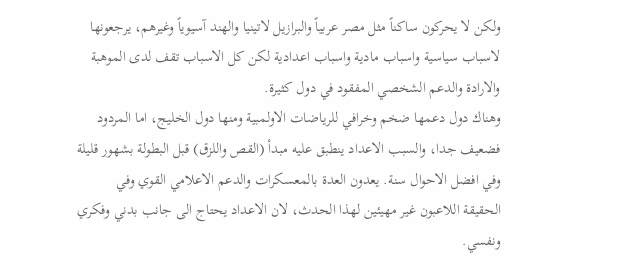ولكن لا يحركون ساكناً مثل مصر عربياً والبرازيل لاتينيا والهند آسيوياً وغيرهم، يرجعونها لاسباب سياسية واسباب مادية واسباب اعدادية لكن كل الاسباب تقف لدى الموهبة والارادة والدعم الشخصي المفقود في دول كثيرة.
وهناك دول دعمها ضخم وخرافي للرياضات الاولمبية ومنها دول الخليج، اما المردود فضعيف جدا، والسبب الاعداد ينطبق عليه مبدأ (القص واللزق) قبل البطولة بشهور قليلة وفي افضل الاحوال سنة. يعدون العدة بالمعسكرات والدعم الاعلامي القوي وفي الحقيقة اللاعبون غير مهيئين لهذا الحدث، لان الاعداد يحتاج الى جانب بدني وفكري ونفسي.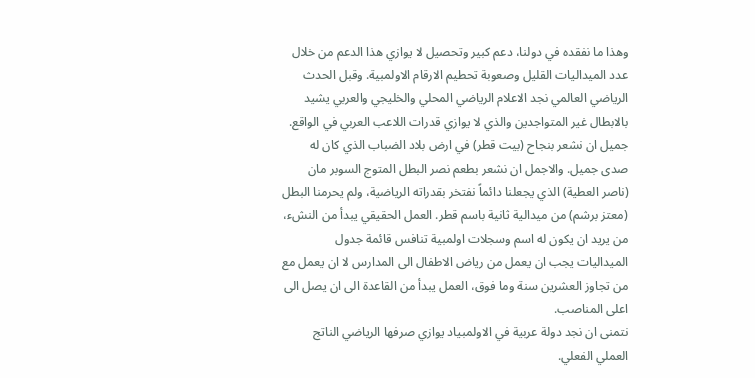وهذا ما نفقده في دولنا، دعم كبير وتحصيل لا يوازي هذا الدعم من خلال عدد الميداليات القليل وصعوبة تحطيم الارقام الاولمبية. وقبل الحدث الرياضي العالمي نجد الاعلام الرياضي المحلي والخليجي والعربي يشيد بالابطال غير المتواجدين والذي لا يوازي قدرات اللاعب العربي في الواقع.
جميل ان نشعر بنجاح (بيت قطر) في ارض بلاد الضباب الذي كان له صدى جميل. والاجمل ان نشعر بطعم نصر البطل المتوج السوبر مان (ناصر العطية) الذي يجعلنا دائماً نفتخر بقدراته الرياضية، ولم يحرمنا البطل (معتز برشم) من ميدالية ثانية باسم قطر. العمل الحقيقي يبدأ من النشء، من يريد ان يكون له اسم وسجلات اولمبية تنافس قائمة جدول الميداليات يجب ان يعمل من رياض الاطفال الى المدارس لا ان يعمل مع من تجاوز العشرين سنة وما فوق، العمل يبدأ من القاعدة الى ان يصل الى اعلى المناصب.
نتمنى ان نجد دولة عربية في الاولمبياد يوازي صرفها الرياضي الناتج العملي الفعلي.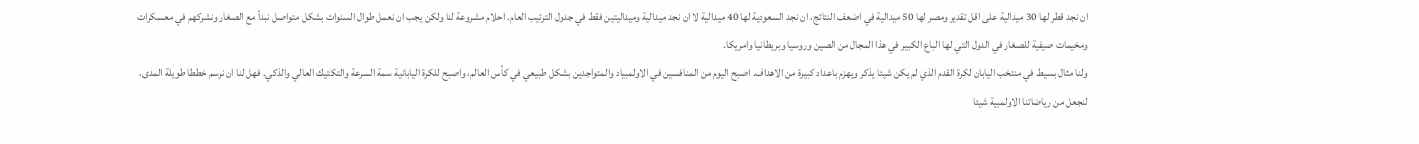ان نجد قطر لها 30 ميدالية على اقل تقدير ومصر لها 50 ميدالية في اضعف النتائج، ان نجد السعودية لها 40 ميدالية لا ان نجد ميدالية وميداليتين فقط في جدول الترتيب العام. احلام مشروعة لنا ولكن يجب ان نعمل طوال السنوات بشكل متواصل نبدأ مع الصغار ونشركهم في معسكرات ومخيمات صيفية للصغار في الدول التي لها الباع الكبير في هذا المجال من الصين وروسيا وبريطانيا وامريكا.
ولنا مثال بسيط في منتخب اليابان لكرة القدم الذي لم يكن شيئا يذكر ويهزم باعداد كبيرة من الاهداف. اصبح اليوم من المنافسين في الاولمبياد والمتواجدين بشكل طبيعي في كأس العالم، واصبح للكرة اليابانية سمة السرعة والتكتيك العالي والذكي. فهل لنا ان نرسم خططا طويلة المدى، لنجعل من رياضاتنا الاولمبية شيئا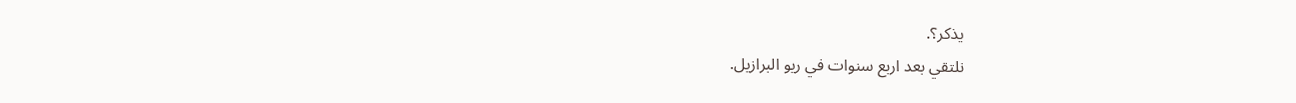يذكر؟.
نلتقي بعد اربع سنوات في ريو البرازيل.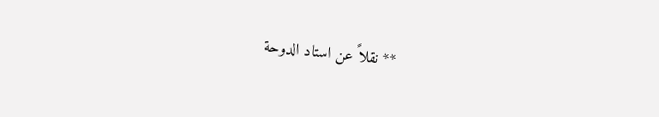** نقلاً عن استاد الدوحة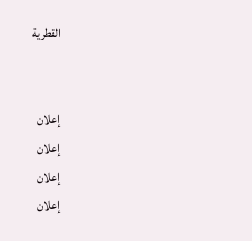القطرية


إعلان
إعلان
إعلان
إعلان